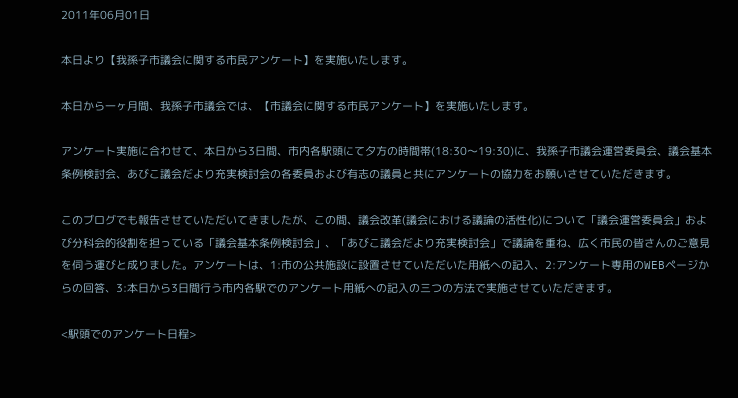2011年06月01日

本日より【我孫子市議会に関する市民アンケート】を実施いたします。

本日から一ヶ月間、我孫子市議会では、【市議会に関する市民アンケート】を実施いたします。

アンケート実施に合わせて、本日から3日間、市内各駅頭にて夕方の時間帯(18:30〜19:30)に、我孫子市議会運営委員会、議会基本条例検討会、あびこ議会だより充実検討会の各委員および有志の議員と共にアンケートの協力をお願いさせていただきます。

このブログでも報告させていただいてきましたが、この間、議会改革(議会における議論の活性化)について「議会運営委員会」および分科会的役割を担っている「議会基本条例検討会」、「あびこ議会だより充実検討会」で議論を重ね、広く市民の皆さんのご意見を伺う運びと成りました。アンケートは、1:市の公共施設に設置させていただいた用紙への記入、2:アンケート専用のWEBページからの回答、3:本日から3日間行う市内各駅でのアンケート用紙への記入の三つの方法で実施させていただきます。

<駅頭でのアンケート日程>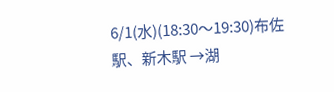6/1(水)(18:30〜19:30)布佐駅、新木駅 →湖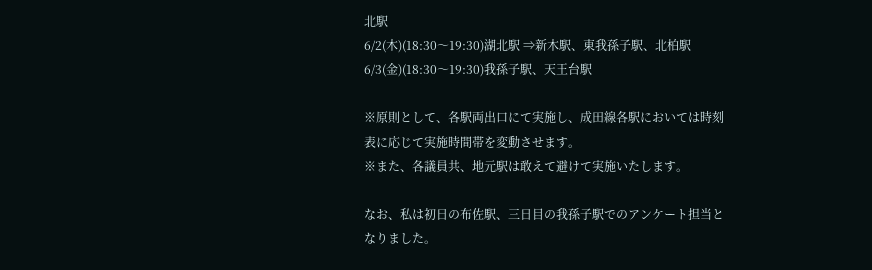北駅
6/2(木)(18:30〜19:30)湖北駅 ⇒新木駅、東我孫子駅、北柏駅
6/3(金)(18:30〜19:30)我孫子駅、天王台駅

※原則として、各駅両出口にて実施し、成田線各駅においては時刻表に応じて実施時間帯を変動させます。
※また、各議員共、地元駅は敢えて避けて実施いたします。

なお、私は初日の布佐駅、三日目の我孫子駅でのアンケート担当となりました。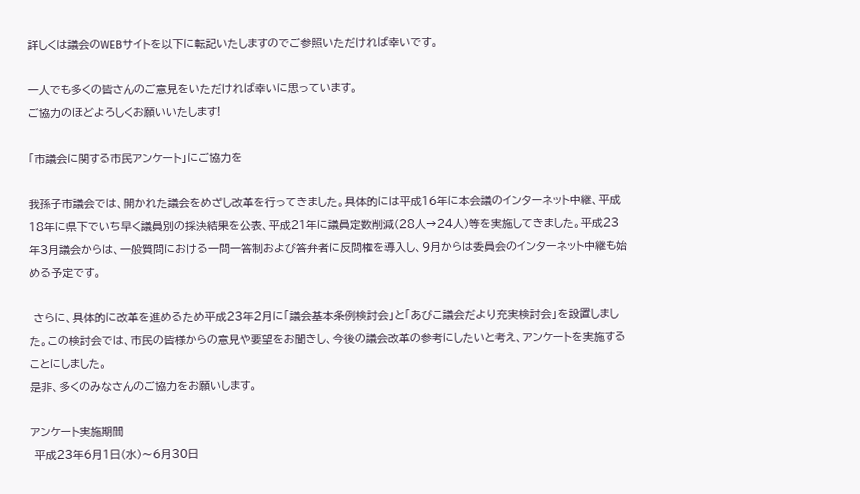詳しくは議会のWEBサイトを以下に転記いたしますのでご参照いただければ幸いです。

一人でも多くの皆さんのご意見をいただければ幸いに思っています。
ご協力のほどよろしくお願いいたします!

「市議会に関する市民アンケート」にご協力を

我孫子市議会では、開かれた議会をめざし改革を行ってきました。具体的には平成16年に本会議のインターネット中継、平成18年に県下でいち早く議員別の採決結果を公表、平成21年に議員定数削減(28人→24人)等を実施してきました。平成23年3月議会からは、一般質問における一問一答制および答弁者に反問権を導入し、9月からは委員会のインターネット中継も始める予定です。

 さらに、具体的に改革を進めるため平成23年2月に「議会基本条例検討会」と「あびこ議会だより充実検討会」を設置しました。この検討会では、市民の皆様からの意見や要望をお聞きし、今後の議会改革の参考にしたいと考え、アンケートを実施することにしました。
是非、多くのみなさんのご協力をお願いします。

アンケート実施期間
 平成23年6月1日(水)〜6月30日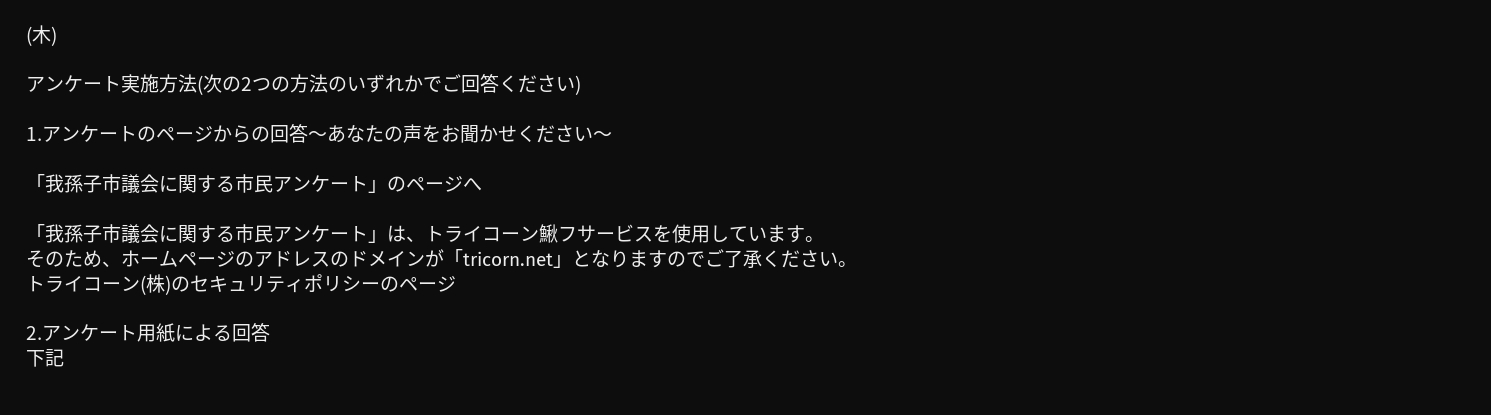(木)

アンケート実施方法(次の2つの方法のいずれかでご回答ください)

1.アンケートのページからの回答〜あなたの声をお聞かせください〜

「我孫子市議会に関する市民アンケート」のページへ

「我孫子市議会に関する市民アンケート」は、トライコーン鰍フサービスを使用しています。
そのため、ホームページのアドレスのドメインが「tricorn.net」となりますのでご了承ください。
トライコーン(株)のセキュリティポリシーのページ

2.アンケート用紙による回答
下記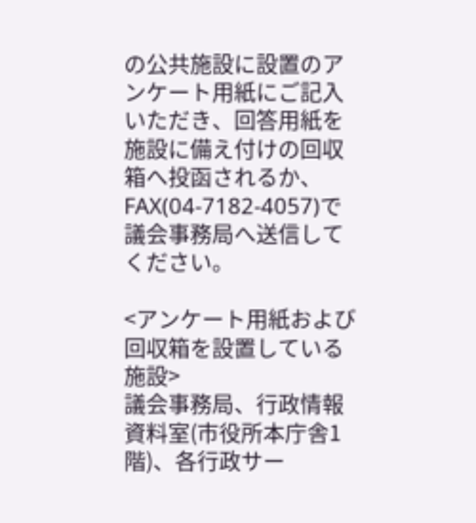の公共施設に設置のアンケート用紙にご記入いただき、回答用紙を施設に備え付けの回収箱へ投函されるか、FAX(04-7182-4057)で議会事務局へ送信してください。

<アンケート用紙および回収箱を設置している施設>
議会事務局、行政情報資料室(市役所本庁舎1階)、各行政サー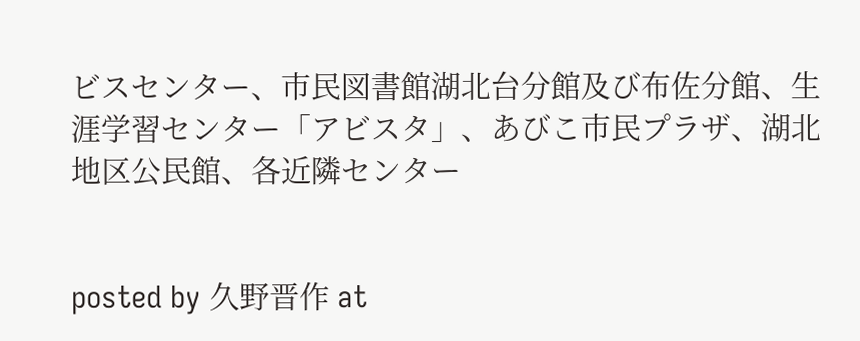ビスセンター、市民図書館湖北台分館及び布佐分館、生涯学習センター「アビスタ」、あびこ市民プラザ、湖北地区公民館、各近隣センター


posted by 久野晋作 at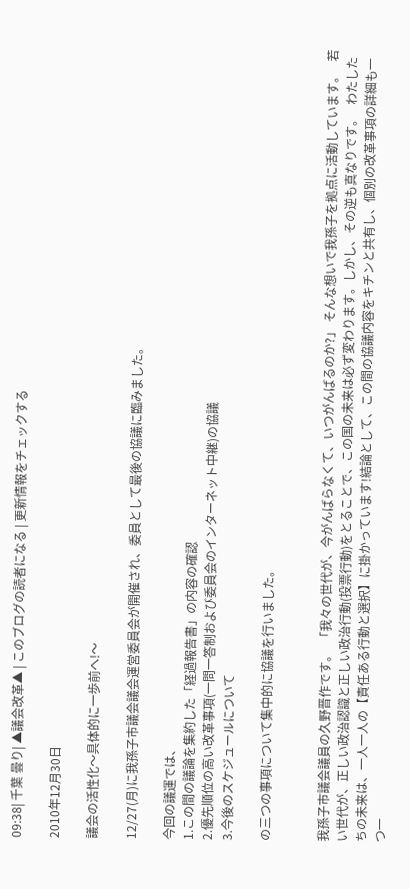09:38| 千葉 曇り| ▲議会改革▲ | このブログの読者になる | 更新情報をチェックする

2010年12月30日

議会の活性化〜具体的に一歩前へ!〜

12/27(月)に我孫子市議会議会運営委員会が開催され、委員として最後の協議に臨みました。

今回の議運では、
1.この間の議論を集約した「経過報告書」の内容の確認
2.優先順位の高い改革事項(一問一答制および委員会のインターネット中継)の協議
3.今後のスケジュールについて

の三つの事項について集中的に協議を行いました。


我孫子市議会議員の久野晋作です。  「我々の世代が、今がんばらなくて、いつがんばるのか?」 そんな想いで我孫子を拠点に活動しています。   若い世代が、正しい政治認識と正しい政治行動(投票行動)をとることで、この国の未来は必ず変わります。しかし、その逆も真なりです。   わたしたちの未来は、一人一人の【責任ある行動と選択】に掛かっています!結論として、この間の協議内容をキチンと共有し、個別の改革事項の詳細も一つ一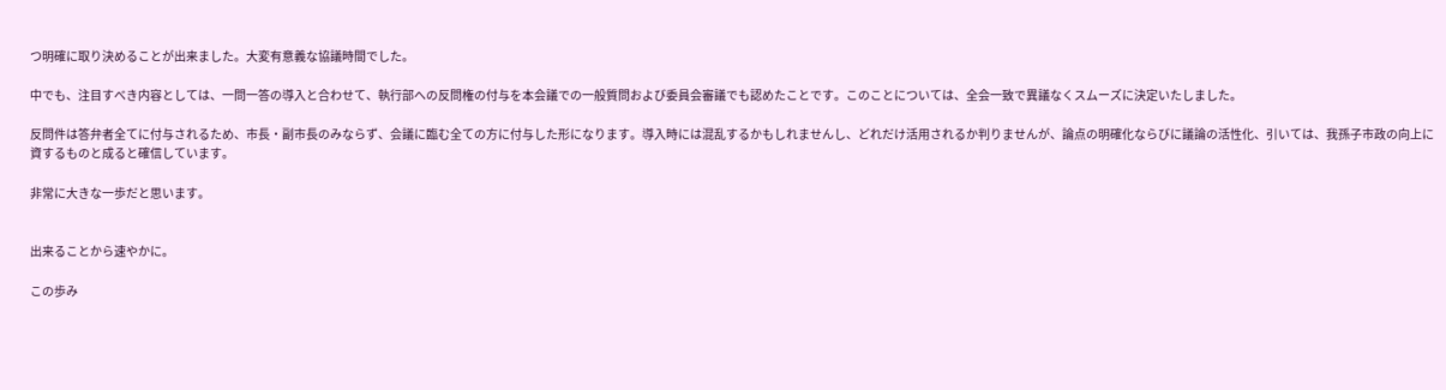つ明確に取り決めることが出来ました。大変有意義な協議時間でした。

中でも、注目すべき内容としては、一問一答の導入と合わせて、執行部への反問権の付与を本会議での一般質問および委員会審議でも認めたことです。このことについては、全会一致で異議なくスムーズに決定いたしました。

反問件は答弁者全てに付与されるため、市長・副市長のみならず、会議に臨む全ての方に付与した形になります。導入時には混乱するかもしれませんし、どれだけ活用されるか判りませんが、論点の明確化ならびに議論の活性化、引いては、我孫子市政の向上に資するものと成ると確信しています。

非常に大きな一歩だと思います。


出来ることから速やかに。

この歩み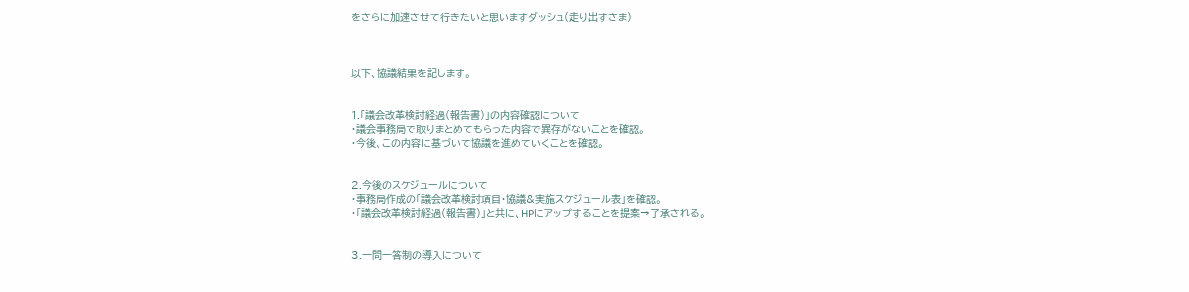をさらに加速させて行きたいと思いますダッシュ(走り出すさま)



以下、協議結果を記します。


1.「議会改革検討経過(報告書)」の内容確認について
・議会事務局で取りまとめてもらった内容で異存がないことを確認。
・今後、この内容に基づいて協議を進めていくことを確認。


2.今後のスケジュールについて
・事務局作成の「議会改革検討項目・協議&実施スケジュール表」を確認。
・「議会改革検討経過(報告書)」と共に、HPにアップすることを提案→了承される。


3.一問一答制の導入について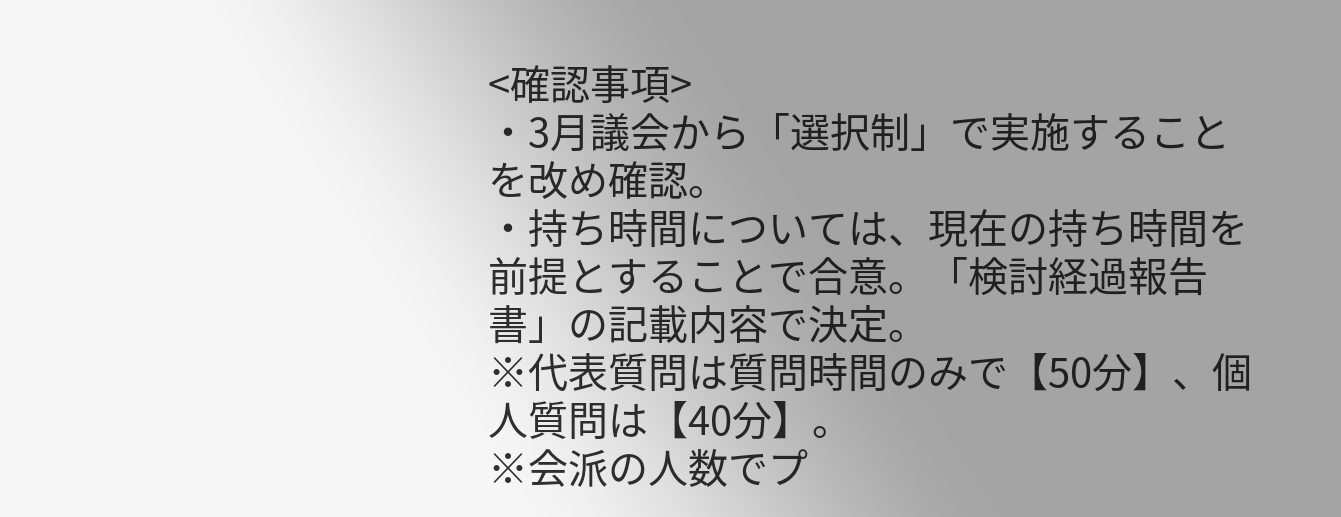<確認事項>
・3月議会から「選択制」で実施することを改め確認。
・持ち時間については、現在の持ち時間を前提とすることで合意。「検討経過報告書」の記載内容で決定。
※代表質問は質問時間のみで【50分】、個人質問は【40分】。
※会派の人数でプ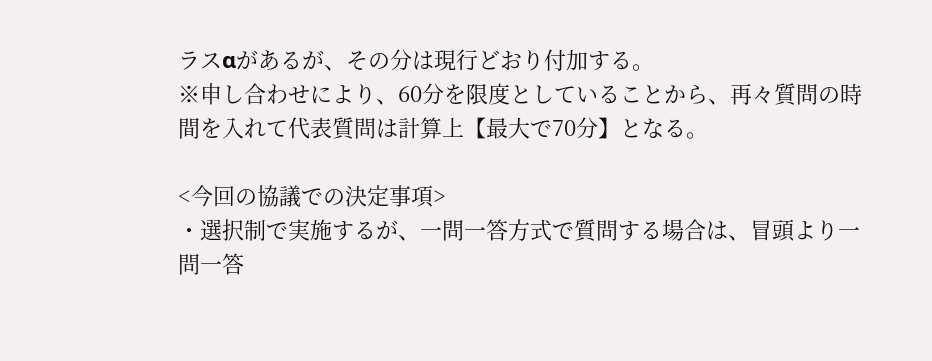ラスαがあるが、その分は現行どおり付加する。
※申し合わせにより、60分を限度としていることから、再々質問の時間を入れて代表質問は計算上【最大で70分】となる。

<今回の協議での決定事項>
・選択制で実施するが、一問一答方式で質問する場合は、冒頭より一問一答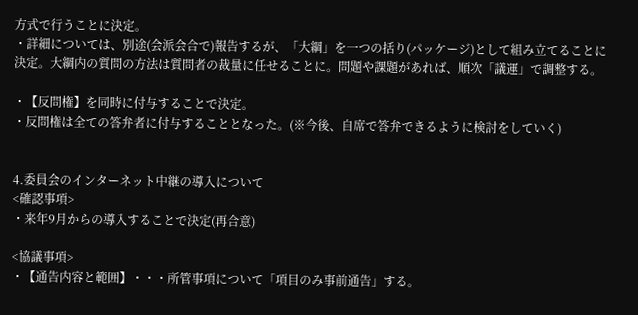方式で行うことに決定。
・詳細については、別途(会派会合で)報告するが、「大綱」を一つの括り(パッケージ)として組み立てることに決定。大綱内の質問の方法は質問者の裁量に任せることに。問題や課題があれば、順次「議運」で調整する。

・【反問権】を同時に付与することで決定。
・反問権は全ての答弁者に付与することとなった。(※今後、自席で答弁できるように検討をしていく)


4.委員会のインターネット中継の導入について
<確認事項>
・来年9月からの導入することで決定(再合意)

<協議事項>
・【通告内容と範囲】・・・所管事項について「項目のみ事前通告」する。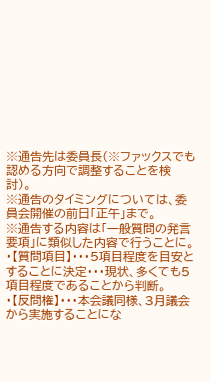※通告先は委員長(※ファックスでも認める方向で調整することを検討)。
※通告のタイミングについては、委員会開催の前日「正午」まで。
※通告する内容は「一般質問の発言要項」に類似した内容で行うことに。
・【質問項目】・・・5項目程度を目安とすることに決定・・・現状、多くても5項目程度であることから判断。
・【反問権】・・・本会議同様、3月議会から実施することにな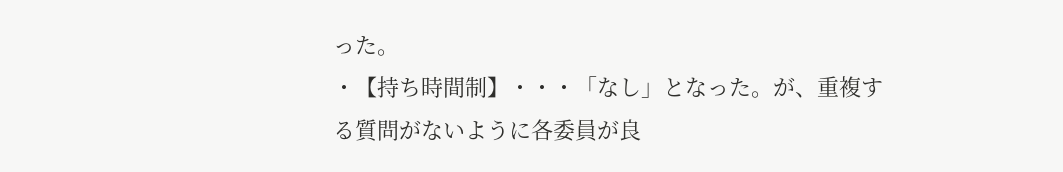った。
・【持ち時間制】・・・「なし」となった。が、重複する質問がないように各委員が良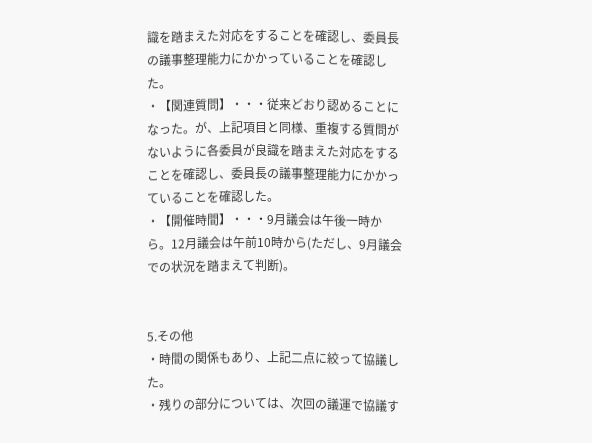識を踏まえた対応をすることを確認し、委員長の議事整理能力にかかっていることを確認した。
・【関連質問】・・・従来どおり認めることになった。が、上記項目と同様、重複する質問がないように各委員が良識を踏まえた対応をすることを確認し、委員長の議事整理能力にかかっていることを確認した。
・【開催時間】・・・9月議会は午後一時から。12月議会は午前10時から(ただし、9月議会での状況を踏まえて判断)。


5.その他
・時間の関係もあり、上記二点に絞って協議した。
・残りの部分については、次回の議運で協議す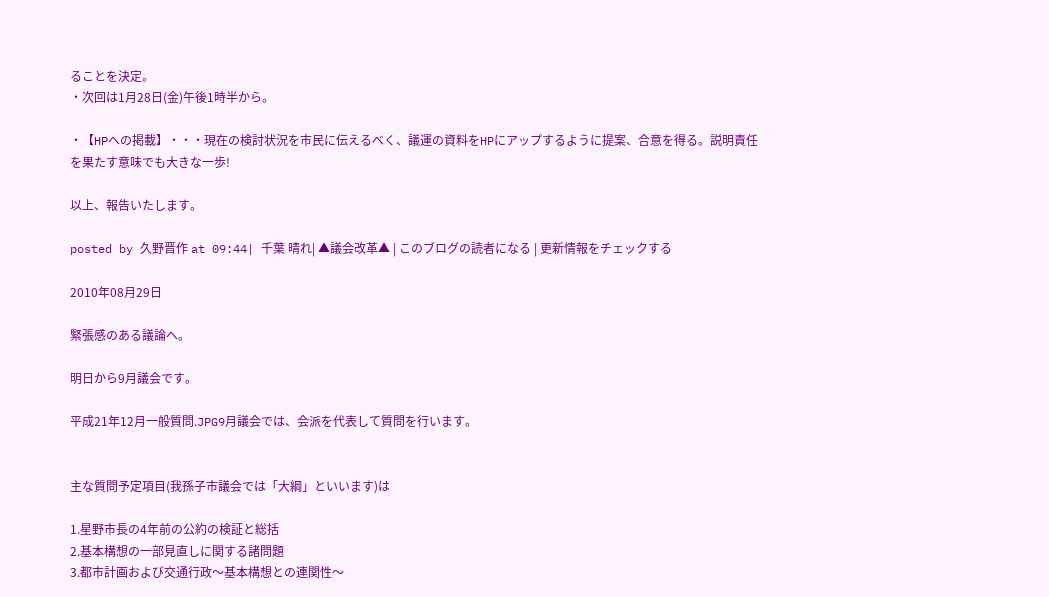ることを決定。
・次回は1月28日(金)午後1時半から。

・【HPへの掲載】・・・現在の検討状況を市民に伝えるべく、議運の資料をHPにアップするように提案、合意を得る。説明責任を果たす意味でも大きな一歩!

以上、報告いたします。

posted by 久野晋作 at 09:44| 千葉 晴れ| ▲議会改革▲ | このブログの読者になる | 更新情報をチェックする

2010年08月29日

緊張感のある議論へ。

明日から9月議会です。

平成21年12月一般質問.JPG9月議会では、会派を代表して質問を行います。


主な質問予定項目(我孫子市議会では「大綱」といいます)は

1.星野市長の4年前の公約の検証と総括
2.基本構想の一部見直しに関する諸問題
3.都市計画および交通行政〜基本構想との連関性〜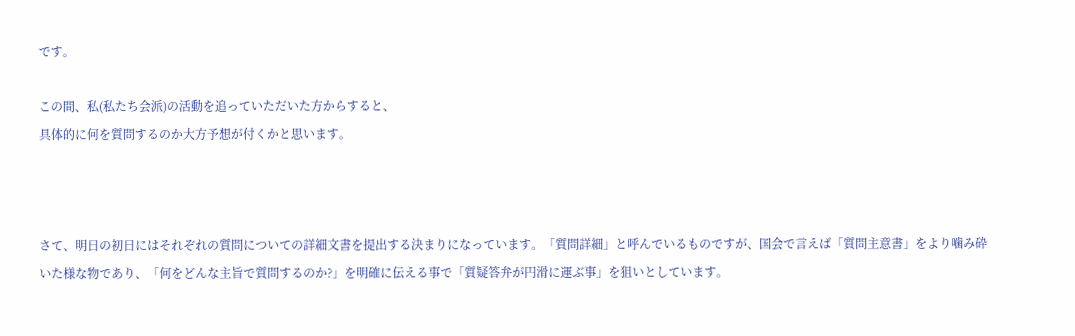です。

この間、私(私たち会派)の活動を追っていただいた方からすると、
具体的に何を質問するのか大方予想が付くかと思います。



さて、明日の初日にはそれぞれの質問についての詳細文書を提出する決まりになっています。「質問詳細」と呼んでいるものですが、国会で言えば「質問主意書」をより噛み砕いた様な物であり、「何をどんな主旨で質問するのか?」を明確に伝える事で「質疑答弁が円滑に運ぶ事」を狙いとしています。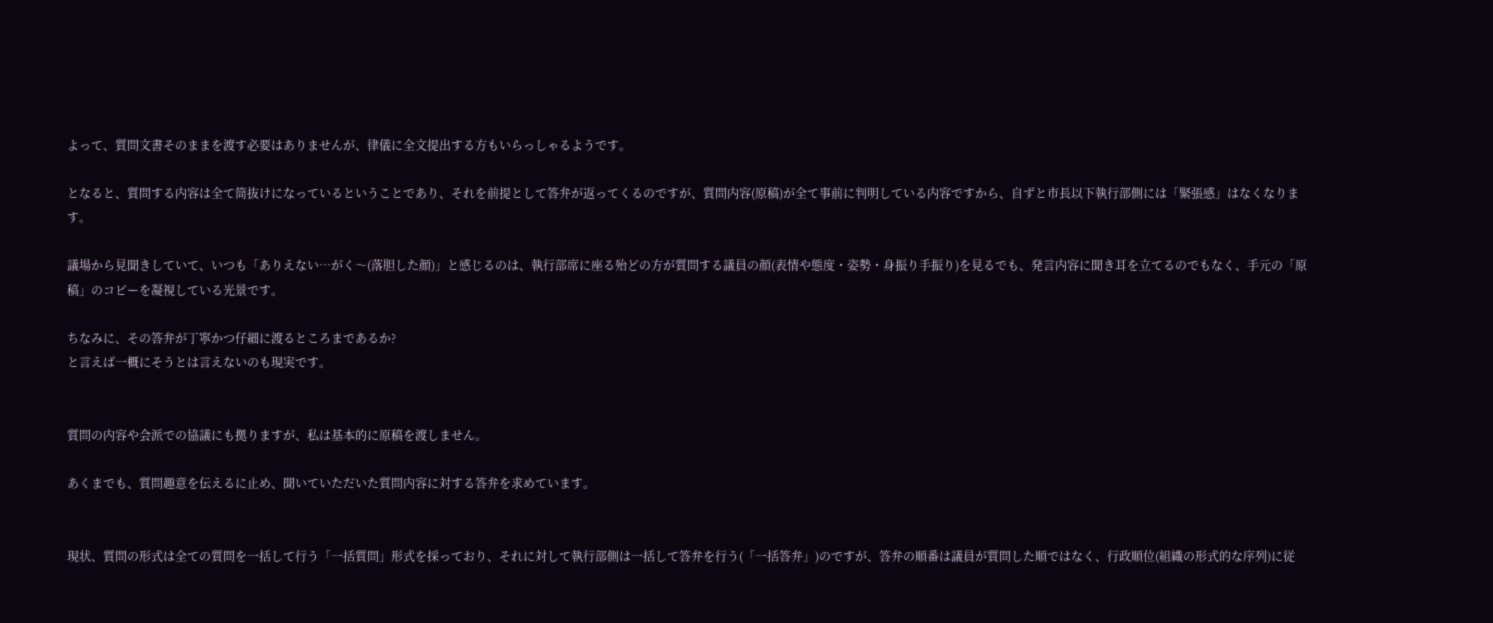よって、質問文書そのままを渡す必要はありませんが、律儀に全文提出する方もいらっしゃるようです。

となると、質問する内容は全て筒抜けになっているということであり、それを前提として答弁が返ってくるのですが、質問内容(原稿)が全て事前に判明している内容ですから、自ずと市長以下執行部側には「緊張感」はなくなります。

議場から見聞きしていて、いつも「ありえない…がく〜(落胆した顔)」と感じるのは、執行部席に座る殆どの方が質問する議員の顔(表情や態度・姿勢・身振り手振り)を見るでも、発言内容に聞き耳を立てるのでもなく、手元の「原稿」のコピーを凝視している光景です。

ちなみに、その答弁が丁寧かつ仔細に渡るところまであるか?
と言えば一概にそうとは言えないのも現実です。


質問の内容や会派での協議にも拠りますが、私は基本的に原稿を渡しません。

あくまでも、質問趣意を伝えるに止め、聞いていただいた質問内容に対する答弁を求めています。


現状、質問の形式は全ての質問を一括して行う「一括質問」形式を採っており、それに対して執行部側は一括して答弁を行う(「一括答弁」)のですが、答弁の順番は議員が質問した順ではなく、行政順位(組織の形式的な序列)に従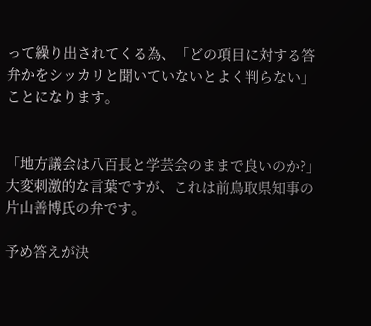って繰り出されてくる為、「どの項目に対する答弁かをシッカリと聞いていないとよく判らない」ことになります。


「地方議会は八百長と学芸会のままで良いのか?」
大変刺激的な言葉ですが、これは前鳥取県知事の片山善博氏の弁です。

予め答えが決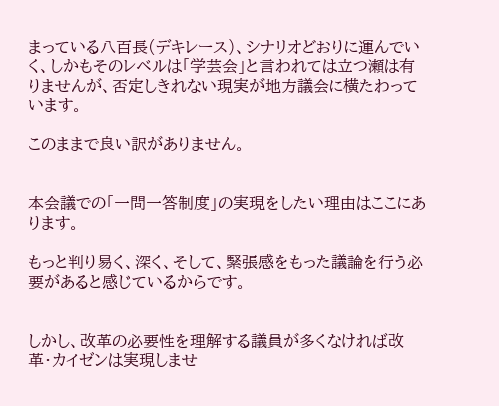まっている八百長(デキレース)、シナリオどおりに運んでいく、しかもそのレベルは「学芸会」と言われては立つ瀬は有りませんが、否定しきれない現実が地方議会に横たわっています。

このままで良い訳がありません。


本会議での「一問一答制度」の実現をしたい理由はここにあります。

もっと判り易く、深く、そして、緊張感をもった議論を行う必要があると感じているからです。


しかし、改革の必要性を理解する議員が多くなければ改革・カイゼンは実現しませ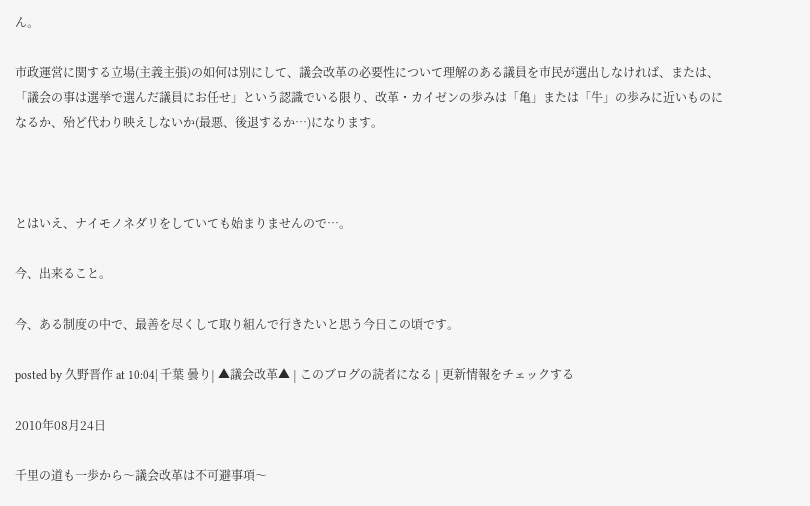ん。

市政運営に関する立場(主義主張)の如何は別にして、議会改革の必要性について理解のある議員を市民が選出しなければ、または、「議会の事は選挙で選んだ議員にお任せ」という認識でいる限り、改革・カイゼンの歩みは「亀」または「牛」の歩みに近いものになるか、殆ど代わり映えしないか(最悪、後退するか…)になります。



とはいえ、ナイモノネダリをしていても始まりませんので…。

今、出来ること。

今、ある制度の中で、最善を尽くして取り組んで行きたいと思う今日この頃です。

posted by 久野晋作 at 10:04| 千葉 曇り| ▲議会改革▲ | このブログの読者になる | 更新情報をチェックする

2010年08月24日

千里の道も一歩から〜議会改革は不可避事項〜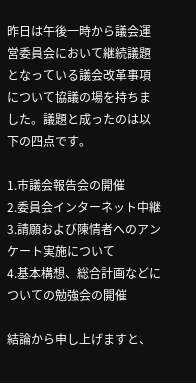昨日は午後一時から議会運営委員会において継続議題となっている議会改革事項について協議の場を持ちました。議題と成ったのは以下の四点です。

1.市議会報告会の開催
2.委員会インターネット中継
3.請願および陳情者へのアンケート実施について
4.基本構想、総合計画などについての勉強会の開催

結論から申し上げますと、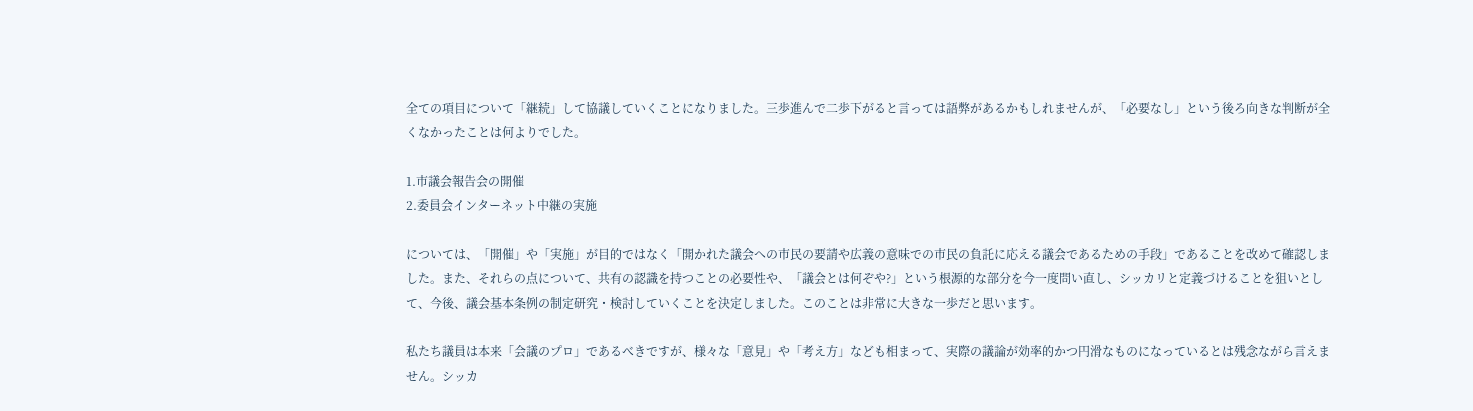全ての項目について「継続」して協議していくことになりました。三歩進んで二歩下がると言っては語弊があるかもしれませんが、「必要なし」という後ろ向きな判断が全くなかったことは何よりでした。

1.市議会報告会の開催
2.委員会インターネット中継の実施

については、「開催」や「実施」が目的ではなく「開かれた議会への市民の要請や広義の意味での市民の負託に応える議会であるための手段」であることを改めて確認しました。また、それらの点について、共有の認識を持つことの必要性や、「議会とは何ぞや?」という根源的な部分を今一度問い直し、シッカリと定義づけることを狙いとして、今後、議会基本条例の制定研究・検討していくことを決定しました。このことは非常に大きな一歩だと思います。

私たち議員は本来「会議のプロ」であるべきですが、様々な「意見」や「考え方」なども相まって、実際の議論が効率的かつ円滑なものになっているとは残念ながら言えません。シッカ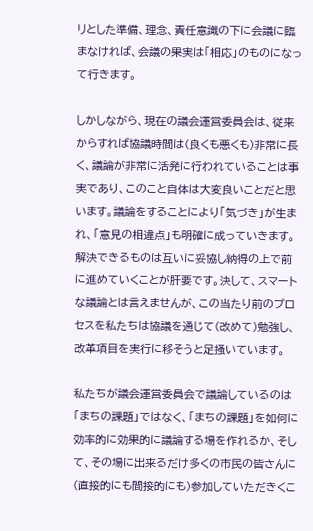リとした準備、理念、責任意識の下に会議に臨まなければ、会議の果実は「相応」のものになって行きます。

しかしながら、現在の議会運営委員会は、従来からすれば協議時間は(良くも悪くも)非常に長く、議論が非常に活発に行われていることは事実であり、このこと自体は大変良いことだと思います。議論をすることにより「気づき」が生まれ、「意見の相違点」も明確に成っていきます。解決できるものは互いに妥協し納得の上で前に進めていくことが肝要です。決して、スマートな議論とは言えませんが、この当たり前のプロセスを私たちは協議を通じて(改めて)勉強し、改革項目を実行に移そうと足掻いています。

私たちが議会運営委員会で議論しているのは「まちの課題」ではなく、「まちの課題」を如何に効率的に効果的に議論する場を作れるか、そして、その場に出来るだけ多くの市民の皆さんに(直接的にも間接的にも)参加していただきくこ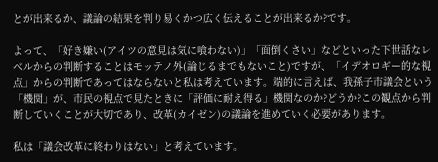とが出来るか、議論の結果を判り易くかつ広く伝えることが出来るか?です。

よって、「好き嫌い(アイツの意見は気に喰わない)」「面倒くさい」などといった下世話なレベルからの判断することはモッテノ外(論じるまでもないこと)ですが、「イデオロギー的な視点」からの判断であってはならないと私は考えています。端的に言えば、我孫子市議会という「機関」が、市民の視点で見たときに「評価に耐え得る」機関なのか?どうか?この観点から判断していくことが大切であり、改革(カイゼン)の議論を進めていく必要があります。

私は「議会改革に終わりはない」と考えています。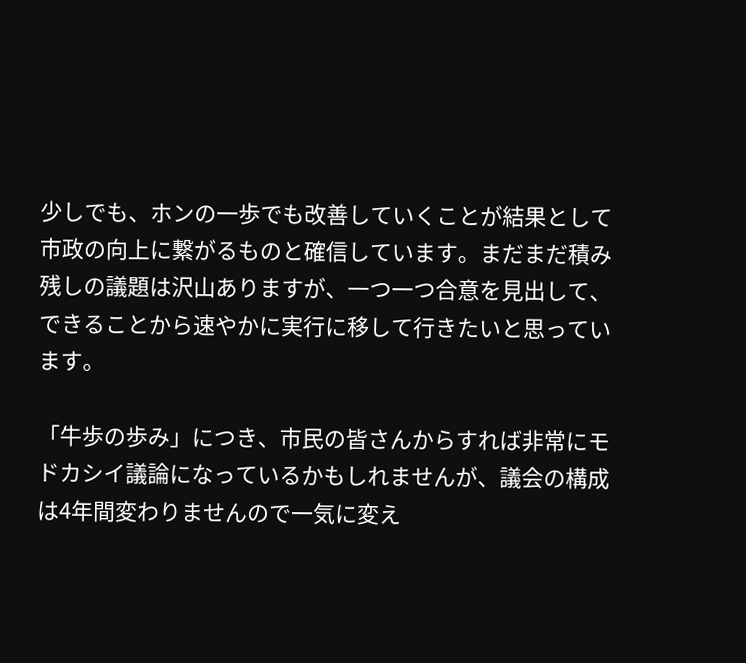少しでも、ホンの一歩でも改善していくことが結果として市政の向上に繋がるものと確信しています。まだまだ積み残しの議題は沢山ありますが、一つ一つ合意を見出して、できることから速やかに実行に移して行きたいと思っています。

「牛歩の歩み」につき、市民の皆さんからすれば非常にモドカシイ議論になっているかもしれませんが、議会の構成は4年間変わりませんので一気に変え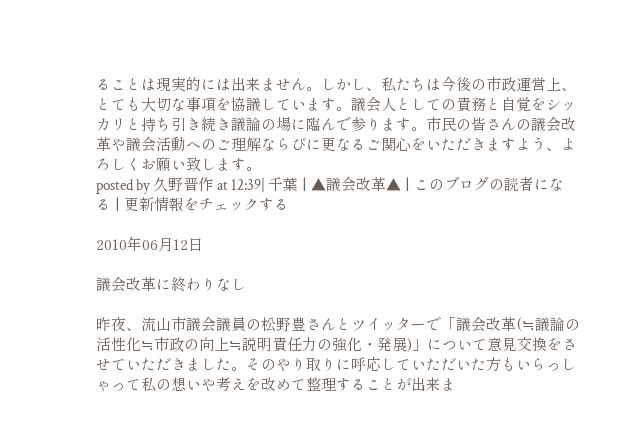ることは現実的には出来ません。しかし、私たちは今後の市政運営上、とても大切な事項を協議しています。議会人としての責務と自覚をシッカリと持ち引き続き議論の場に臨んで参ります。市民の皆さんの議会改革や議会活動へのご理解ならびに更なるご関心をいただきますよう、よろしくお願い致します。
posted by 久野晋作 at 12:39| 千葉 | ▲議会改革▲ | このブログの読者になる | 更新情報をチェックする

2010年06月12日

議会改革に終わりなし

昨夜、流山市議会議員の松野豊さんとツイッターで「議会改革(≒議論の活性化≒市政の向上≒説明責任力の強化・発展)」について意見交換をさせていただきました。そのやり取りに呼応していただいた方もいらっしゃって私の想いや考えを改めて整理することが出来ま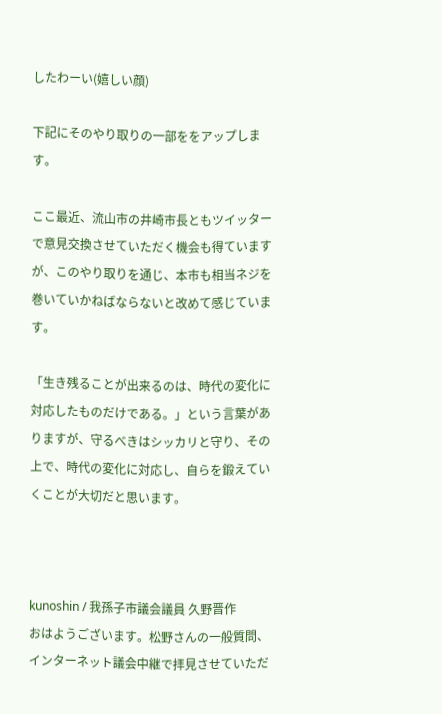したわーい(嬉しい顔)

下記にそのやり取りの一部ををアップします。

ここ最近、流山市の井崎市長ともツイッターで意見交換させていただく機会も得ていますが、このやり取りを通じ、本市も相当ネジを巻いていかねばならないと改めて感じています。

「生き残ることが出来るのは、時代の変化に対応したものだけである。」という言葉がありますが、守るべきはシッカリと守り、その上で、時代の変化に対応し、自らを鍛えていくことが大切だと思います。



kunoshin / 我孫子市議会議員 久野晋作
おはようございます。松野さんの一般質問、インターネット議会中継で拝見させていただ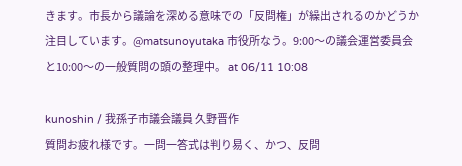きます。市長から議論を深める意味での「反問権」が繰出されるのかどうか注目しています。@matsunoyutaka 市役所なう。9:00〜の議会運営委員会と10:00〜の一般質問の頭の整理中。 at 06/11 10:08

kunoshin / 我孫子市議会議員 久野晋作
質問お疲れ様です。一問一答式は判り易く、かつ、反問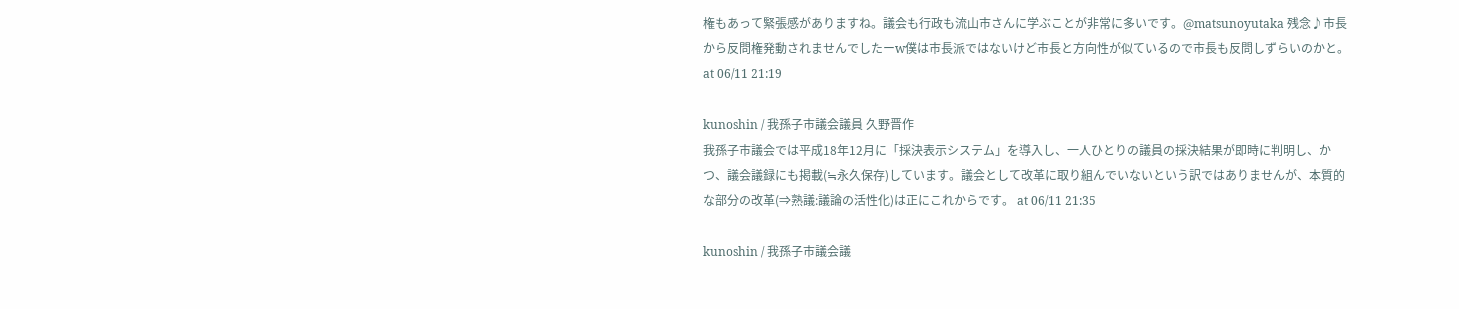権もあって緊張感がありますね。議会も行政も流山市さんに学ぶことが非常に多いです。@matsunoyutaka 残念♪市長から反問権発動されませんでしたーw僕は市長派ではないけど市長と方向性が似ているので市長も反問しずらいのかと。 at 06/11 21:19

kunoshin / 我孫子市議会議員 久野晋作
我孫子市議会では平成18年12月に「採決表示システム」を導入し、一人ひとりの議員の採決結果が即時に判明し、かつ、議会議録にも掲載(≒永久保存)しています。議会として改革に取り組んでいないという訳ではありませんが、本質的な部分の改革(⇒熟議:議論の活性化)は正にこれからです。 at 06/11 21:35

kunoshin / 我孫子市議会議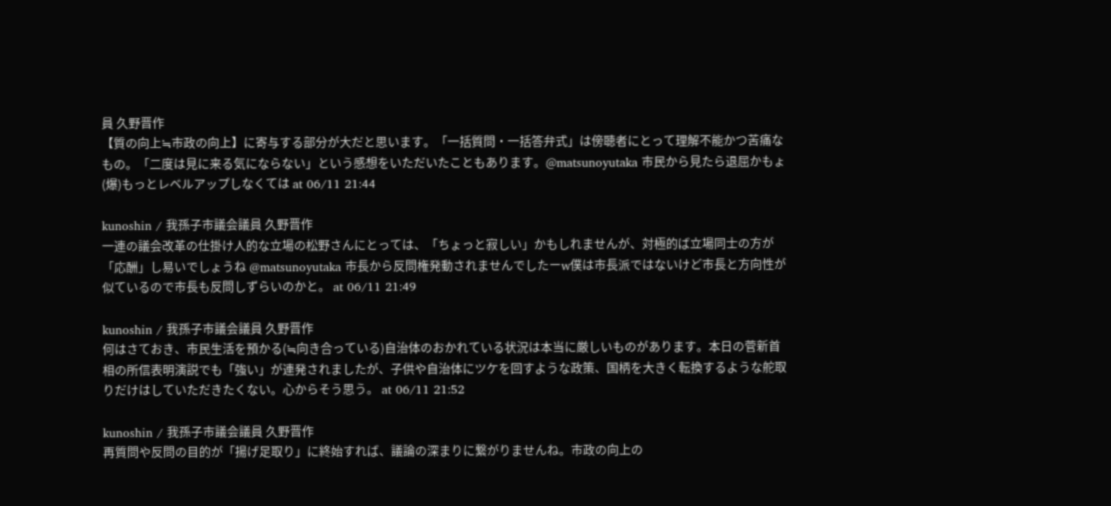員 久野晋作
【質の向上≒市政の向上】に寄与する部分が大だと思います。「一括質問・一括答弁式」は傍聴者にとって理解不能かつ苦痛なもの。「二度は見に来る気にならない」という感想をいただいたこともあります。@matsunoyutaka 市民から見たら退屈かもょ(爆)もっとレベルアップしなくては at 06/11 21:44

kunoshin / 我孫子市議会議員 久野晋作
一連の議会改革の仕掛け人的な立場の松野さんにとっては、「ちょっと寂しい」かもしれませんが、対極的ば立場同士の方が「応酬」し易いでしょうね @matsunoyutaka 市長から反問権発動されませんでしたーw僕は市長派ではないけど市長と方向性が似ているので市長も反問しずらいのかと。 at 06/11 21:49

kunoshin / 我孫子市議会議員 久野晋作
何はさておき、市民生活を預かる(≒向き合っている)自治体のおかれている状況は本当に厳しいものがあります。本日の菅新首相の所信表明演説でも「強い」が連発されましたが、子供や自治体にツケを回すような政策、国柄を大きく転換するような舵取りだけはしていただきたくない。心からそう思う。 at 06/11 21:52

kunoshin / 我孫子市議会議員 久野晋作
再質問や反問の目的が「揚げ足取り」に終始すれば、議論の深まりに繋がりませんね。市政の向上の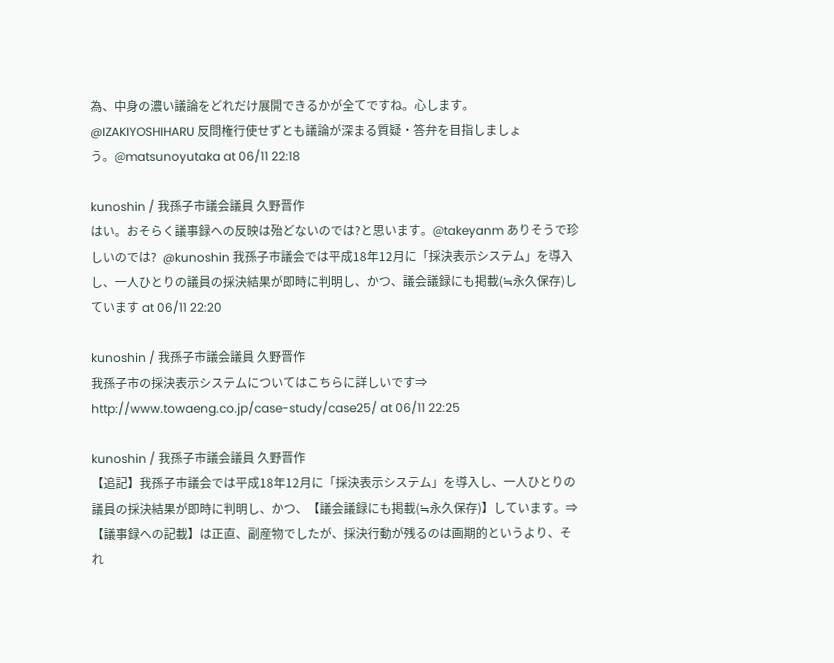為、中身の濃い議論をどれだけ展開できるかが全てですね。心します。 @IZAKIYOSHIHARU 反問権行使せずとも議論が深まる質疑・答弁を目指しましょう。@matsunoyutaka at 06/11 22:18

kunoshin / 我孫子市議会議員 久野晋作
はい。おそらく議事録への反映は殆どないのでは?と思います。@takeyanm ありそうで珍しいのでは?  @kunoshin 我孫子市議会では平成18年12月に「採決表示システム」を導入し、一人ひとりの議員の採決結果が即時に判明し、かつ、議会議録にも掲載(≒永久保存)しています at 06/11 22:20

kunoshin / 我孫子市議会議員 久野晋作
我孫子市の採決表示システムについてはこちらに詳しいです⇒ http://www.towaeng.co.jp/case-study/case25/ at 06/11 22:25

kunoshin / 我孫子市議会議員 久野晋作
【追記】我孫子市議会では平成18年12月に「採決表示システム」を導入し、一人ひとりの議員の採決結果が即時に判明し、かつ、【議会議録にも掲載(≒永久保存)】しています。⇒【議事録への記載】は正直、副産物でしたが、採決行動が残るのは画期的というより、それ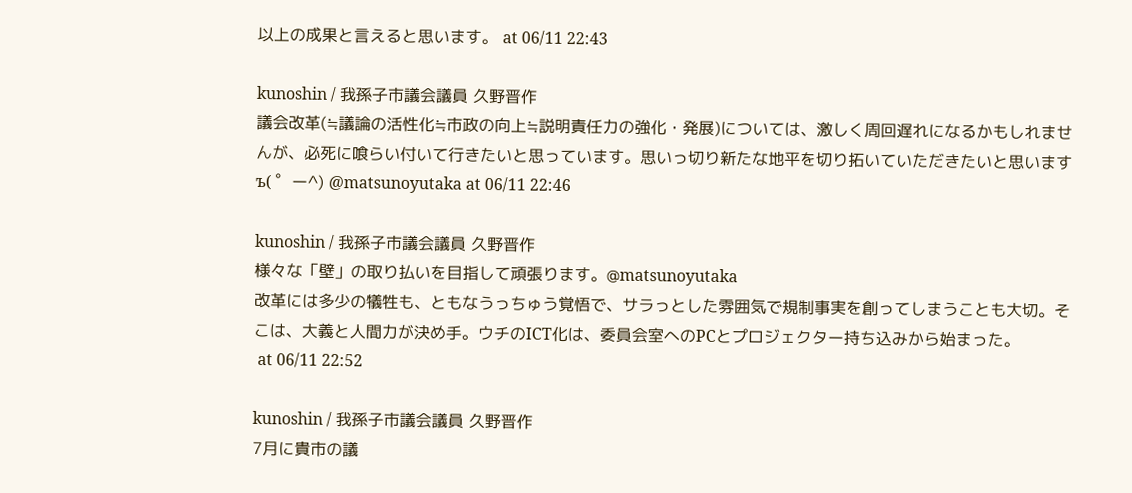以上の成果と言えると思います。 at 06/11 22:43

kunoshin / 我孫子市議会議員 久野晋作
議会改革(≒議論の活性化≒市政の向上≒説明責任力の強化・発展)については、激しく周回遅れになるかもしれませんが、必死に喰らい付いて行きたいと思っています。思いっ切り新たな地平を切り拓いていただきたいと思いますъ( ゜ー^) @matsunoyutaka at 06/11 22:46

kunoshin / 我孫子市議会議員 久野晋作
様々な「壁」の取り払いを目指して頑張ります。@matsunoyutaka
改革には多少の犠牲も、ともなうっちゅう覚悟で、サラっとした雰囲気で規制事実を創ってしまうことも大切。そこは、大義と人間力が決め手。ウチのICT化は、委員会室へのPCとプロジェクター持ち込みから始まった。
 at 06/11 22:52

kunoshin / 我孫子市議会議員 久野晋作
7月に貴市の議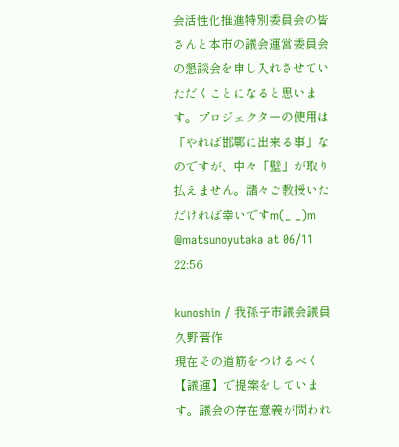会活性化推進特別委員会の皆さんと本市の議会運営委員会の懇談会を申し入れさせていただくことになると思います。プロジェクターの使用は「やれば邯鄲に出来る事」なのですが、中々「壁」が取り払えません。諸々ご教授いただければ幸いですm(_ _)m @matsunoyutaka at 06/11 22:56

kunoshin / 我孫子市議会議員 久野晋作
現在その道筋をつけるべく【議運】で提案をしています。議会の存在意義が問われ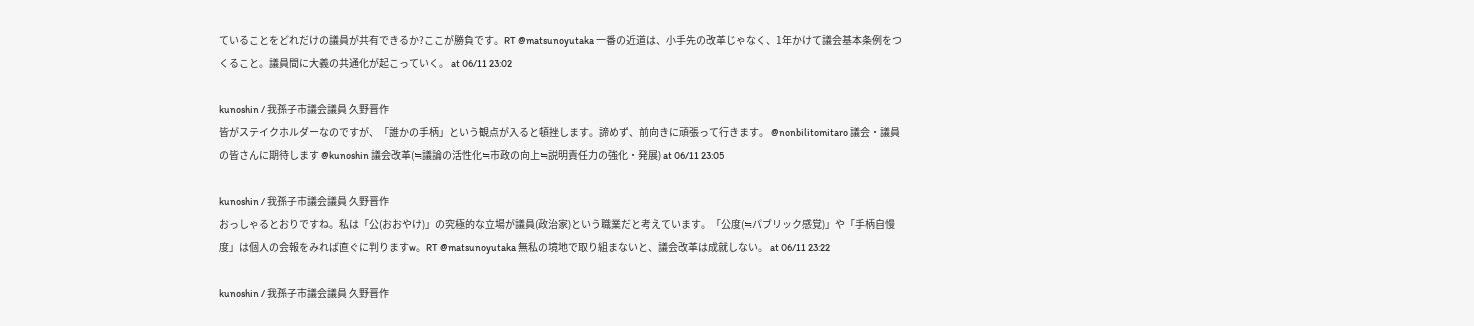ていることをどれだけの議員が共有できるか?ここが勝負です。RT @matsunoyutaka 一番の近道は、小手先の改革じゃなく、1年かけて議会基本条例をつくること。議員間に大義の共通化が起こっていく。 at 06/11 23:02

kunoshin / 我孫子市議会議員 久野晋作
皆がステイクホルダーなのですが、「誰かの手柄」という観点が入ると頓挫します。諦めず、前向きに頑張って行きます。 @nonbilitomitaro 議会・議員の皆さんに期待します @kunoshin 議会改革(≒議論の活性化≒市政の向上≒説明責任力の強化・発展) at 06/11 23:05

kunoshin / 我孫子市議会議員 久野晋作
おっしゃるとおりですね。私は「公(おおやけ)」の究極的な立場が議員(政治家)という職業だと考えています。「公度(≒パブリック感覚)」や「手柄自慢度」は個人の会報をみれば直ぐに判りますw。RT @matsunoyutaka 無私の境地で取り組まないと、議会改革は成就しない。 at 06/11 23:22

kunoshin / 我孫子市議会議員 久野晋作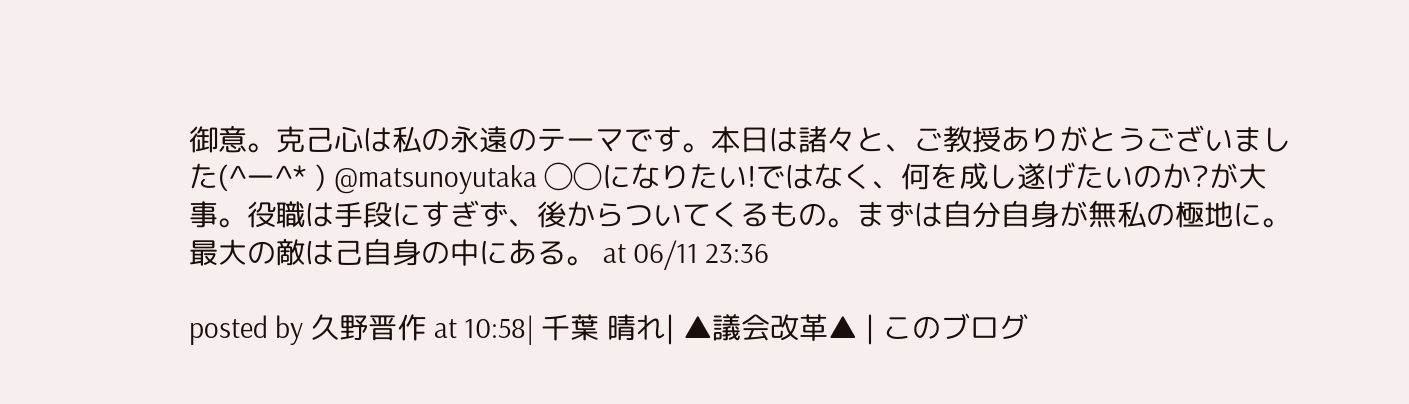御意。克己心は私の永遠のテーマです。本日は諸々と、ご教授ありがとうございました(^ー^* ) @matsunoyutaka ◯◯になりたい!ではなく、何を成し遂げたいのか?が大事。役職は手段にすぎず、後からついてくるもの。まずは自分自身が無私の極地に。最大の敵は己自身の中にある。 at 06/11 23:36

posted by 久野晋作 at 10:58| 千葉 晴れ| ▲議会改革▲ | このブログ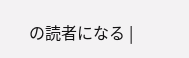の読者になる |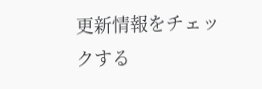更新情報をチェックする